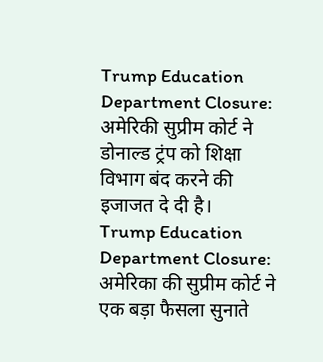Trump Education Department Closure: अमेरिकी सुप्रीम कोर्ट ने डोनाल्ड ट्रंप को शिक्षा विभाग बंद करने की इजाजत दे दी है।
Trump Education Department Closure: अमेरिका की सुप्रीम कोर्ट ने एक बड़ा फैसला सुनाते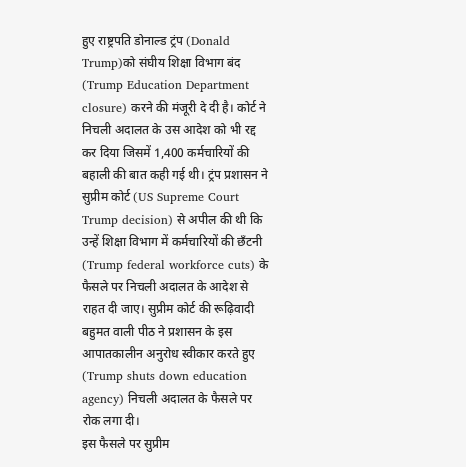हुए राष्ट्रपति डोनाल्ड ट्रंप (Donald Trump)को संघीय शिक्षा विभाग बंद (Trump Education Department closure) करने की मंजूरी दे दी है। कोर्ट ने निचली अदालत के उस आदेश को भी रद्द कर दिया जिसमें 1,400 कर्मचारियों की बहाली की बात कही गई थी। ट्रंप प्रशासन ने सुप्रीम कोर्ट (US Supreme Court Trump decision) से अपील की थी कि उन्हें शिक्षा विभाग में कर्मचारियों की छॅंटनी (Trump federal workforce cuts) के फैसले पर निचली अदालत के आदेश से राहत दी जाए। सुप्रीम कोर्ट की रूढ़िवादी बहुमत वाली पीठ ने प्रशासन के इस आपातकालीन अनुरोध स्वीकार करते हुए (Trump shuts down education agency) निचली अदालत के फैसले पर रोक लगा दी।
इस फैसले पर सुप्रीम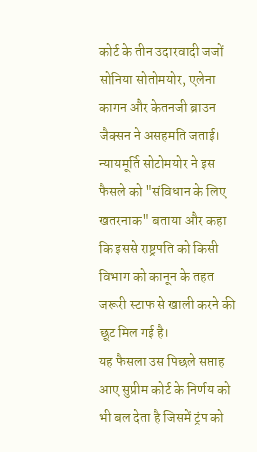कोर्ट के तीन उदारवादी जजों सोनिया सोतोमयोर, एलेना कागन और केतनजी ब्राउन जैक्सन ने असहमति जताई। न्यायमूर्ति सोटोमयोर ने इस फैसले को "संविधान के लिए खतरनाक" बताया और कहा कि इससे राष्ट्रपति को किसी विभाग को कानून के तहत जरूरी स्टाफ से खाली करने की छूट मिल गई है।
यह फैसला उस पिछले सप्ताह आए सुप्रीम कोर्ट के निर्णय को भी बल देता है जिसमें ट्रंप को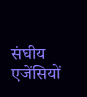संघीय एजेंसियों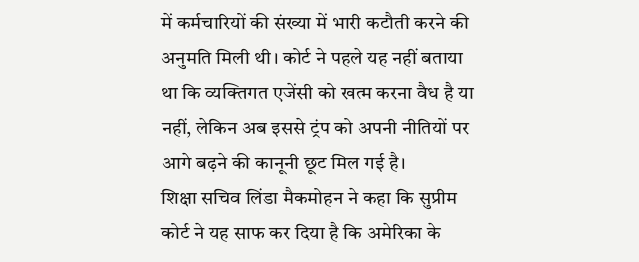में कर्मचारियों की संख्या में भारी कटौती करने की अनुमति मिली थी। कोर्ट ने पहले यह नहीं बताया था कि व्यक्तिगत एजेंसी को खत्म करना वैध है या नहीं, लेकिन अब इससे ट्रंप को अपनी नीतियों पर आगे बढ़ने की कानूनी छूट मिल गई है।
शिक्षा सचिव लिंडा मैकमोहन ने कहा कि सुप्रीम कोर्ट ने यह साफ कर दिया है कि अमेरिका के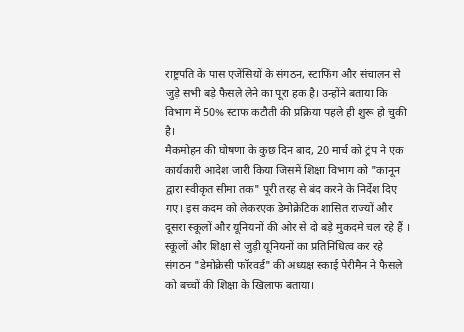राष्ट्रपति के पास एजेंसियों के संगठन, स्टाफिंग और संचालन से जुड़े सभी बड़े फैसले लेने का पूरा हक है। उन्होंने बताया कि विभाग में 50% स्टाफ कटौती की प्रक्रिया पहले ही शुरू हो चुकी है।
मैकमोहन की घोषणा के कुछ दिन बाद, 20 मार्च को ट्रंप ने एक कार्यकारी आदेश जारी किया जिसमें शिक्षा विभाग को "कानून द्वारा स्वीकृत सीमा तक" पूरी तरह से बंद करने के निर्देश दिए गए। इस कदम को लेकरएक डेमोक्रेटिक शासित राज्यों और दूसरा स्कूलों और यूनियनों की ओर से दो बड़े मुकदमे चल रहे हैं ।
स्कूलों और शिक्षा से जुड़ी यूनियनों का प्रतिनिधित्व कर रहे संगठन "डेमोक्रेसी फॉरवर्ड" की अध्यक्ष स्काई पेरीमैन ने फैसले को बच्चों की शिक्षा के खिलाफ बताया।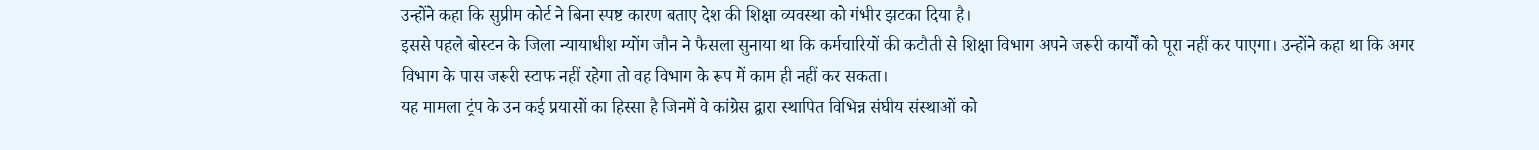उन्होंने कहा कि सुप्रीम कोर्ट ने बिना स्पष्ट कारण बताए देश की शिक्षा व्यवस्था को गंभीर झटका दिया है।
इससे पहले बोस्टन के जिला न्यायाधीश म्योंग जौन ने फैसला सुनाया था कि कर्मचारियों की कटौती से शिक्षा विभाग अपने जरूरी कार्यों को पूरा नहीं कर पाएगा। उन्होंने कहा था कि अगर विभाग के पास जरूरी स्टाफ नहीं रहेगा तो वह विभाग के रूप में काम ही नहीं कर सकता।
यह मामला ट्रंप के उन कई प्रयासों का हिस्सा है जिनमें वे कांग्रेस द्वारा स्थापित विभिन्न संघीय संस्थाओं को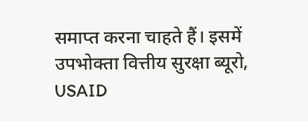समाप्त करना चाहते हैं। इसमें उपभोक्ता वित्तीय सुरक्षा ब्यूरो, USAID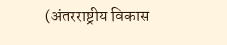(अंतरराष्ट्रीय विकास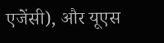एजेंसी), और यूएस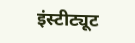इंस्टीट्यूट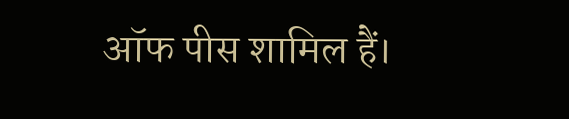ऑफ पीस शामिल हैं।